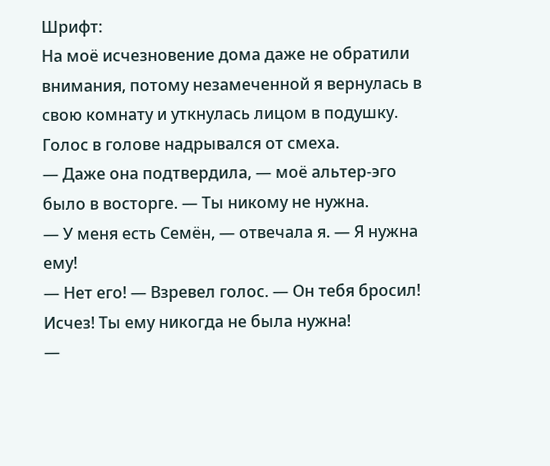Шрифт:
На моё исчезновение дома даже не обратили внимания, потому незамеченной я вернулась в свою комнату и уткнулась лицом в подушку. Голос в голове надрывался от смеха.
— Даже она подтвердила, — моё альтер-эго было в восторге. — Ты никому не нужна.
— У меня есть Семён, — отвечала я. — Я нужна ему!
— Нет его! — Взревел голос. — Он тебя бросил! Исчез! Ты ему никогда не была нужна!
—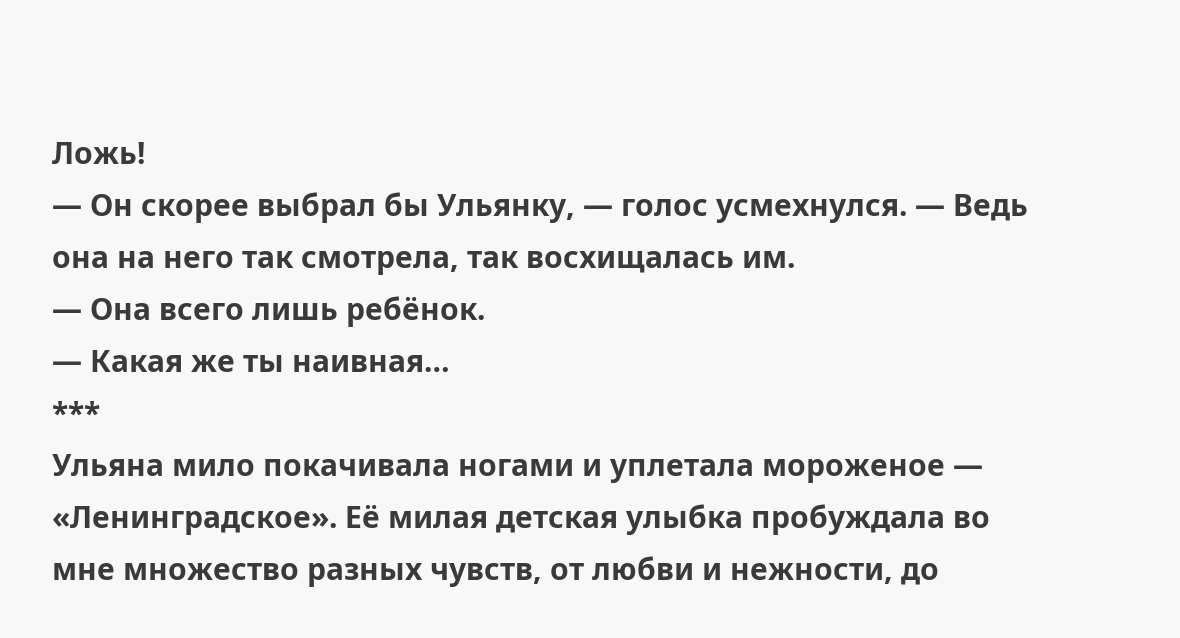Ложь!
— Он скорее выбрал бы Ульянку, — голос усмехнулся. — Ведь она на него так смотрела, так восхищалась им.
— Она всего лишь ребёнок.
— Какая же ты наивная…
***
Ульяна мило покачивала ногами и уплетала мороженое — «Ленинградское». Её милая детская улыбка пробуждала во мне множество разных чувств, от любви и нежности, до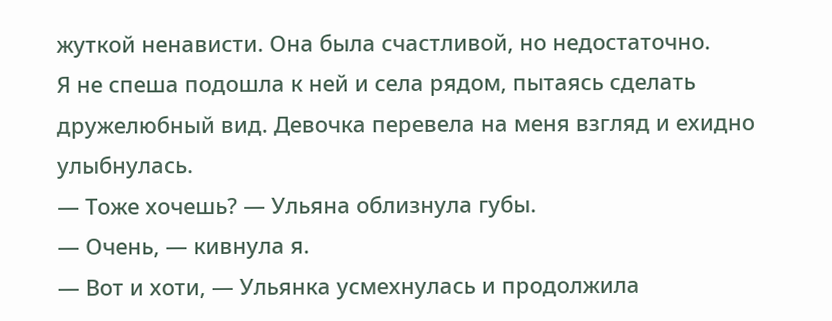жуткой ненависти. Она была счастливой, но недостаточно.
Я не спеша подошла к ней и села рядом, пытаясь сделать дружелюбный вид. Девочка перевела на меня взгляд и ехидно улыбнулась.
— Тоже хочешь? — Ульяна облизнула губы.
— Очень, — кивнула я.
— Вот и хоти, — Ульянка усмехнулась и продолжила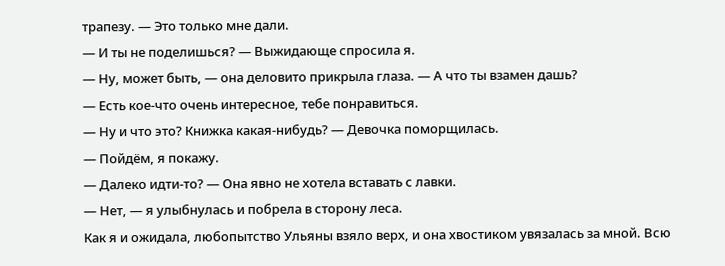трапезу. — Это только мне дали.
— И ты не поделишься? — Выжидающе спросила я.
— Ну, может быть, — она деловито прикрыла глаза. — А что ты взамен дашь?
— Есть кое-что очень интересное, тебе понравиться.
— Ну и что это? Книжка какая-нибудь? — Девочка поморщилась.
— Пойдём, я покажу.
— Далеко идти-то? — Она явно не хотела вставать с лавки.
— Нет, — я улыбнулась и побрела в сторону леса.
Как я и ожидала, любопытство Ульяны взяло верх, и она хвостиком увязалась за мной. Всю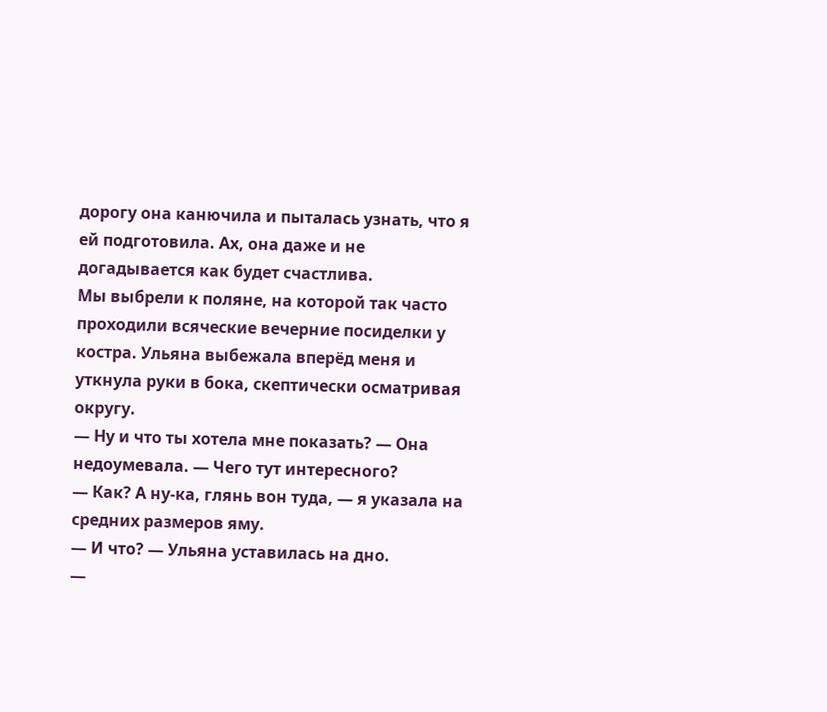дорогу она канючила и пыталась узнать, что я ей подготовила. Ах, она даже и не догадывается как будет счастлива.
Мы выбрели к поляне, на которой так часто проходили всяческие вечерние посиделки у костра. Ульяна выбежала вперёд меня и уткнула руки в бока, скептически осматривая округу.
— Ну и что ты хотела мне показать? — Она недоумевала. — Чего тут интересного?
— Как? А ну-ка, глянь вон туда, — я указала на средних размеров яму.
— И что? — Ульяна уставилась на дно.
—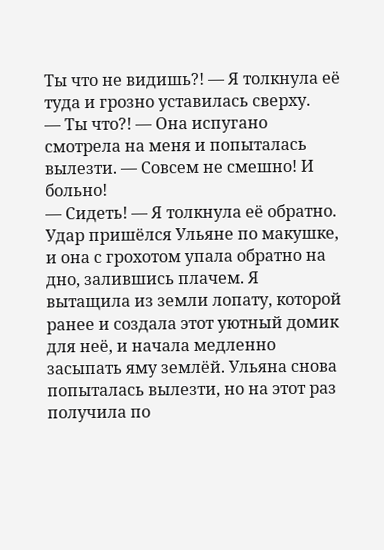Ты что не видишь?! — Я толкнула её туда и грозно уставилась сверху.
— Ты что?! — Она испугано смотрела на меня и попыталась вылезти. — Совсем не смешно! И больно!
— Сидеть! — Я толкнула её обратно.
Удар пришёлся Ульяне по макушке, и она с грохотом упала обратно на дно, залившись плачем. Я вытащила из земли лопату, которой ранее и создала этот уютный домик для неё, и начала медленно засыпать яму землёй. Ульяна снова попыталась вылезти, но на этот раз получила по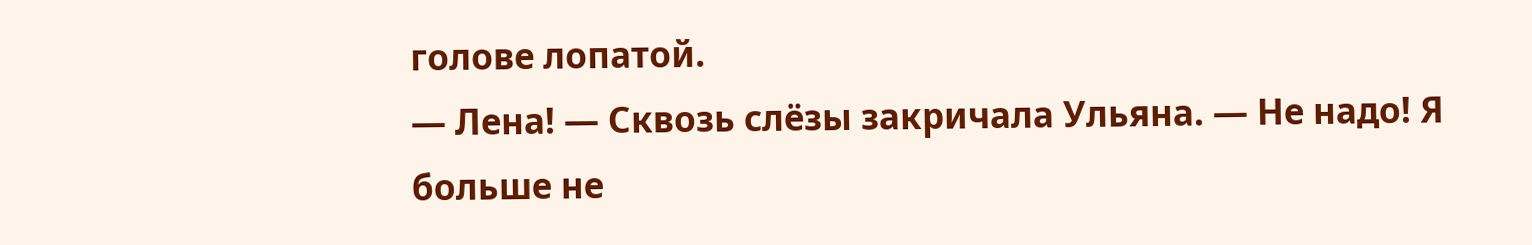голове лопатой.
— Лена! — Сквозь слёзы закричала Ульяна. — Не надо! Я больше не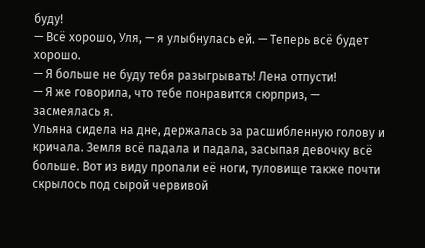буду!
— Всё хорошо, Уля, — я улыбнулась ей. — Теперь всё будет хорошо.
— Я больше не буду тебя разыгрывать! Лена отпусти!
— Я же говорила, что тебе понравится сюрприз, — засмеялась я.
Ульяна сидела на дне, держалась за расшибленную голову и кричала. Земля всё падала и падала, засыпая девочку всё больше. Вот из виду пропали её ноги, туловище также почти скрылось под сырой червивой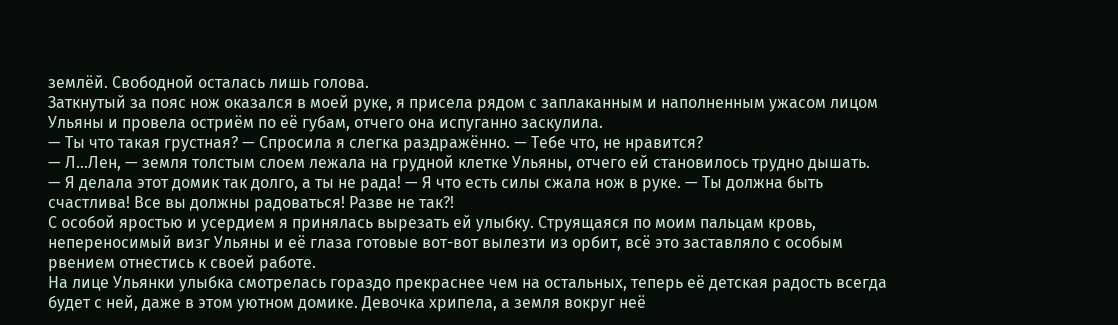землёй. Свободной осталась лишь голова.
Заткнутый за пояс нож оказался в моей руке, я присела рядом с заплаканным и наполненным ужасом лицом Ульяны и провела остриём по её губам, отчего она испуганно заскулила.
— Ты что такая грустная? — Спросила я слегка раздражённо. — Тебе что, не нравится?
— Л…Лен, — земля толстым слоем лежала на грудной клетке Ульяны, отчего ей становилось трудно дышать.
— Я делала этот домик так долго, а ты не рада! — Я что есть силы сжала нож в руке. — Ты должна быть счастлива! Все вы должны радоваться! Разве не так?!
С особой яростью и усердием я принялась вырезать ей улыбку. Струящаяся по моим пальцам кровь, непереносимый визг Ульяны и её глаза готовые вот-вот вылезти из орбит, всё это заставляло с особым рвением отнестись к своей работе.
На лице Ульянки улыбка смотрелась гораздо прекраснее чем на остальных, теперь её детская радость всегда будет с ней, даже в этом уютном домике. Девочка хрипела, а земля вокруг неё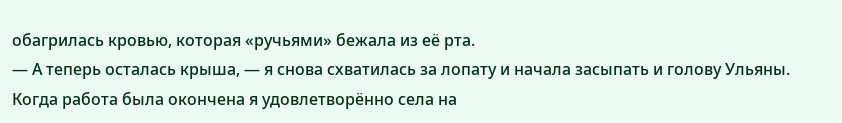обагрилась кровью, которая «ручьями» бежала из её рта.
— А теперь осталась крыша, — я снова схватилась за лопату и начала засыпать и голову Ульяны.
Когда работа была окончена я удовлетворённо села на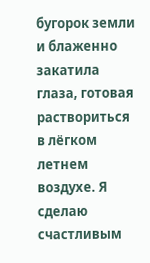бугорок земли и блаженно закатила глаза, готовая раствориться в лёгком летнем воздухе. Я сделаю счастливым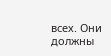всех. Они должны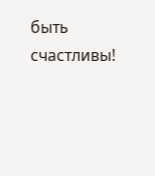быть счастливы!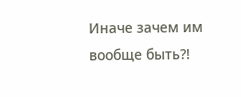Иначе зачем им вообще быть?!